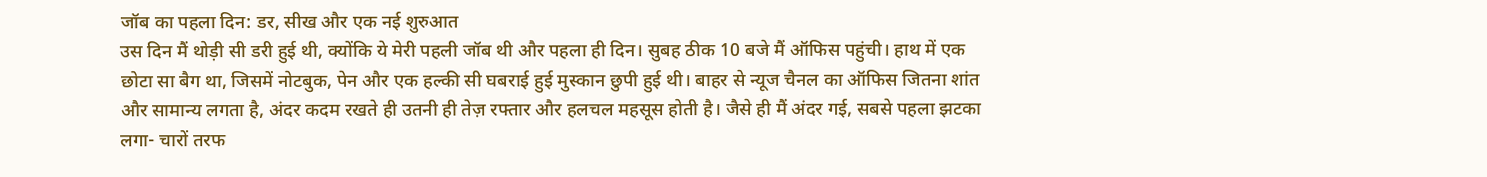जॉब का पहला दिन: डर, सीख और एक नई शुरुआत
उस दिन मैं थोड़ी सी डरी हुई थी, क्योंकि ये मेरी पहली जॉब थी और पहला ही दिन। सुबह ठीक 10 बजे मैं ऑफिस पहुंची। हाथ में एक छोटा सा बैग था, जिसमें नोटबुक, पेन और एक हल्की सी घबराई हुई मुस्कान छुपी हुई थी। बाहर से न्यूज चैनल का ऑफिस जितना शांत और सामान्य लगता है, अंदर कदम रखते ही उतनी ही तेज़ रफ्तार और हलचल महसूस होती है। जैसे ही मैं अंदर गई, सबसे पहला झटका लगा- चारों तरफ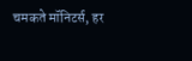चमकते मॉनिटर्स, हर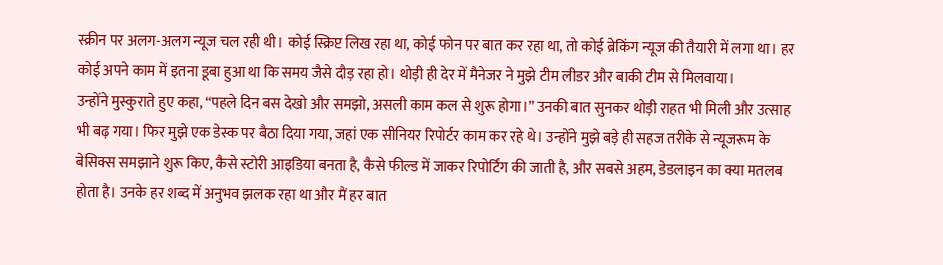स्क्रीन पर अलग-अलग न्यूज चल रही थी। कोई स्क्रिप्ट लिख रहा था, कोई फोन पर बात कर रहा था, तो कोई ब्रेकिंग न्यूज की तैयारी में लगा था। हर कोई अपने काम में इतना डूबा हुआ था कि समय जैसे दौड़ रहा हो। थोड़ी ही देर में मैनेजर ने मुझे टीम लीडर और बाकी टीम से मिलवाया।
उन्होंने मुस्कुराते हुए कहा, “पहले दिन बस देखो और समझो, असली काम कल से शुरू होगा।” उनकी बात सुनकर थोड़ी राहत भी मिली और उत्साह भी बढ़ गया। फिर मुझे एक डेस्क पर बैठा दिया गया, जहां एक सीनियर रिपोर्टर काम कर रहे थे। उन्होंने मुझे बड़े ही सहज तरीके से न्यूजरूम के बेसिक्स समझाने शुरू किए, कैसे स्टोरी आइडिया बनता है, कैसे फील्ड में जाकर रिपोर्टिंग की जाती है, और सबसे अहम, डेडलाइन का क्या मतलब होता है। उनके हर शब्द में अनुभव झलक रहा था और मैं हर बात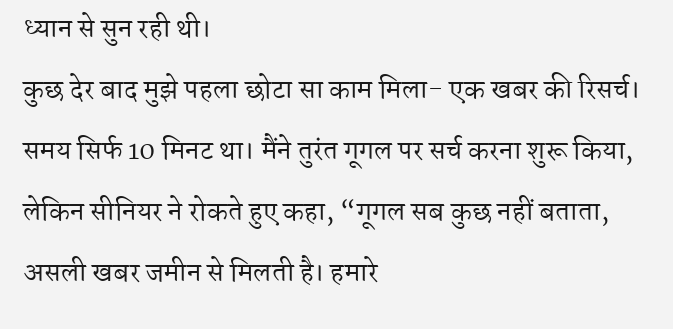ध्यान से सुन रही थी।
कुछ देर बाद मुझे पहला छोटा सा काम मिला- एक खबर की रिसर्च। समय सिर्फ 10 मिनट था। मैंने तुरंत गूगल पर सर्च करना शुरू किया, लेकिन सीनियर ने रोकते हुए कहा, “गूगल सब कुछ नहीं बताता, असली खबर जमीन से मिलती है। हमारे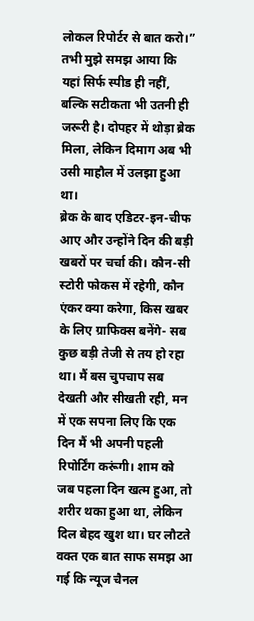लोकल रिपोर्टर से बात करो।” तभी मुझे समझ आया कि यहां सिर्फ स्पीड ही नहीं, बल्कि सटीकता भी उतनी ही जरूरी है। दोपहर में थोड़ा ब्रेक मिला, लेकिन दिमाग अब भी उसी माहौल में उलझा हुआ था।
ब्रेक के बाद एडिटर-इन-चीफ आए और उन्होंने दिन की बड़ी खबरों पर चर्चा की। कौन-सी स्टोरी फोकस में रहेगी, कौन एंकर क्या करेगा, किस खबर के लिए ग्राफिक्स बनेंगे- सब कुछ बड़ी तेजी से तय हो रहा था। मैं बस चुपचाप सब देखती और सीखती रही, मन में एक सपना लिए कि एक दिन मैं भी अपनी पहली रिपोर्टिंग करूंगी। शाम को जब पहला दिन खत्म हुआ, तो शरीर थका हुआ था, लेकिन दिल बेहद खुश था। घर लौटते वक्त एक बात साफ समझ आ गई कि न्यूज चैनल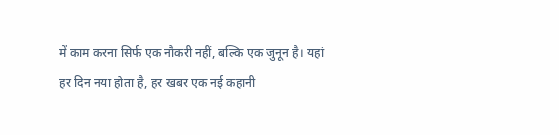में काम करना सिर्फ एक नौकरी नहीं, बल्कि एक जुनून है। यहां हर दिन नया होता है, हर खबर एक नई कहानी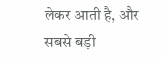लेकर आती है, और सबसे बड़ी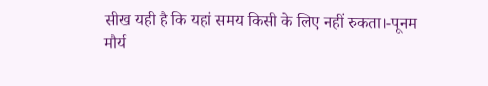सीख यही है कि यहां समय किसी के लिए नहीं रुकता।-पूनम मौर्य